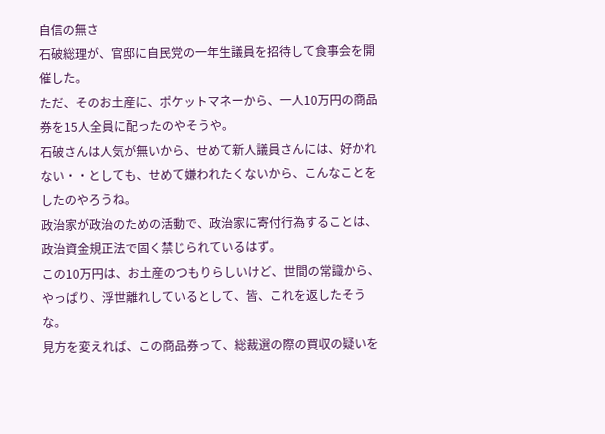自信の無さ
石破総理が、官邸に自民党の一年生議員を招待して食事会を開催した。
ただ、そのお土産に、ポケットマネーから、一人10万円の商品券を15人全員に配ったのやそうや。
石破さんは人気が無いから、せめて新人議員さんには、好かれない・・としても、せめて嫌われたくないから、こんなことをしたのやろうね。
政治家が政治のための活動で、政治家に寄付行為することは、政治資金規正法で固く禁じられているはず。
この10万円は、お土産のつもりらしいけど、世間の常識から、やっぱり、浮世離れしているとして、皆、これを返したそうな。
見方を変えれば、この商品券って、総裁選の際の買収の疑いを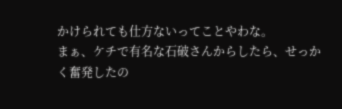かけられても仕方ないってことやわな。
まぁ、ケチで有名な石破さんからしたら、せっかく奮発したの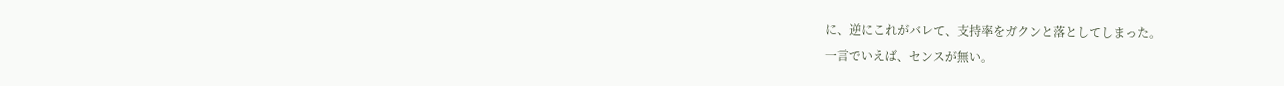に、逆にこれがバレて、支持率をガクンと落としてしまった。
一言でいえば、センスが無い。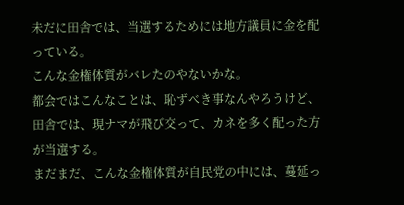未だに田舎では、当選するためには地方議員に金を配っている。
こんな金権体質がバレたのやないかな。
都会ではこんなことは、恥ずべき事なんやろうけど、田舎では、現ナマが飛び交って、カネを多く配った方が当選する。
まだまだ、こんな金権体質が自民党の中には、蔓延っ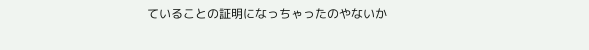ていることの証明になっちゃったのやないか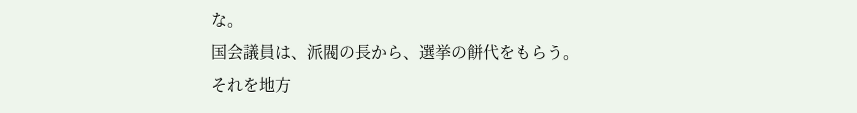な。
国会議員は、派閥の長から、選挙の餅代をもらう。
それを地方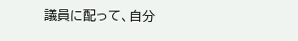議員に配って、自分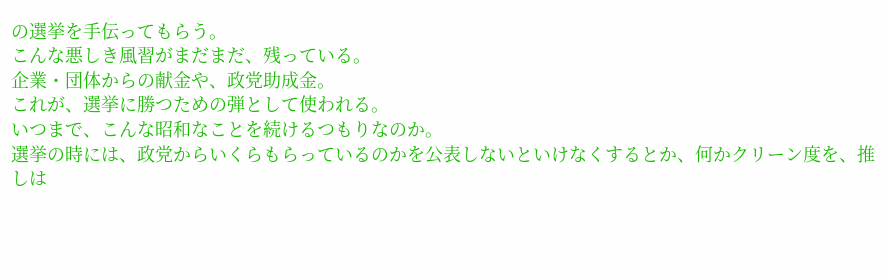の選挙を手伝ってもらう。
こんな悪しき風習がまだまだ、残っている。
企業・団体からの献金や、政党助成金。
これが、選挙に勝つための弾として使われる。
いつまで、こんな昭和なことを続けるつもりなのか。
選挙の時には、政党からいくらもらっているのかを公表しないといけなくするとか、何かクリーン度を、推しは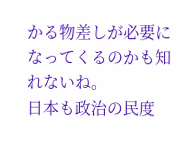かる物差しが必要になってくるのかも知れないね。
日本も政治の民度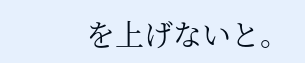を上げないと。